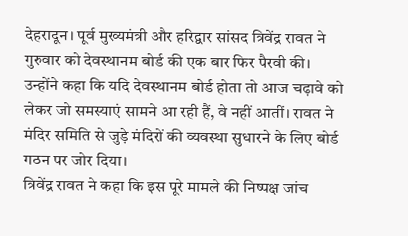देहरादून। पूर्व मुख्यमंत्री और हरिद्वार सांसद त्रिवेंद्र रावत ने गुरुवार को देवस्थानम बोर्ड की एक बार फिर पैरवी की। उन्होंने कहा कि यदि देवस्थानम बोर्ड होता तो आज चढ़ावे को लेकर जो समस्याएं सामने आ रही हैं, वे नहीं आतीं। रावत ने मंदिर समिति से जुड़े मंदिरों की व्यवस्था सुधारने के लिए बोर्ड गठन पर जोर दिया।
त्रिवेंद्र रावत ने कहा कि इस पूरे मामले की निष्पक्ष जांच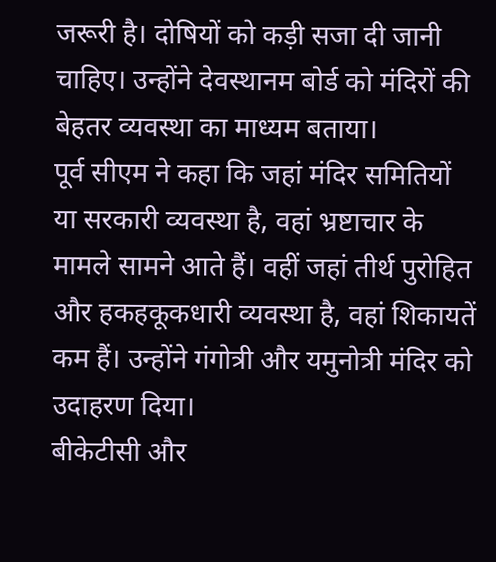जरूरी है। दोषियों को कड़ी सजा दी जानी चाहिए। उन्होंने देवस्थानम बोर्ड को मंदिरों की बेहतर व्यवस्था का माध्यम बताया।
पूर्व सीएम ने कहा कि जहां मंदिर समितियों या सरकारी व्यवस्था है, वहां भ्रष्टाचार के मामले सामने आते हैं। वहीं जहां तीर्थ पुरोहित और हकहकूकधारी व्यवस्था है, वहां शिकायतें कम हैं। उन्होंने गंगोत्री और यमुनोत्री मंदिर को उदाहरण दिया।
बीकेटीसी और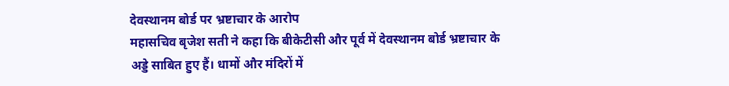देवस्थानम बोर्ड पर भ्रष्टाचार के आरोप
महासचिव बृजेश सती ने कहा कि बीकेटीसी और पूर्व में देवस्थानम बोर्ड भ्रष्टाचार के अड्डे साबित हुए हैं। धामों और मंदिरों में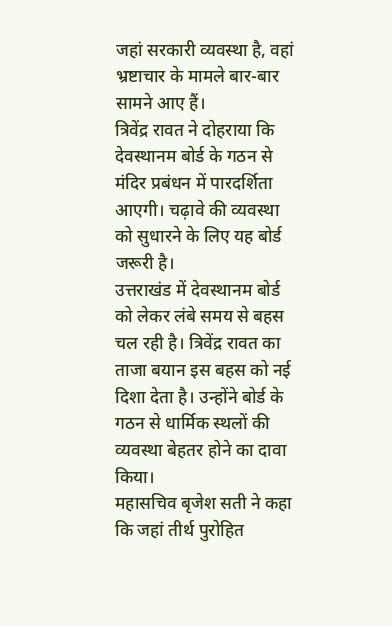जहां सरकारी व्यवस्था है, वहां भ्रष्टाचार के मामले बार-बार सामने आए हैं।
त्रिवेंद्र रावत ने दोहराया कि देवस्थानम बोर्ड के गठन से मंदिर प्रबंधन में पारदर्शिता आएगी। चढ़ावे की व्यवस्था को सुधारने के लिए यह बोर्ड जरूरी है।
उत्तराखंड में देवस्थानम बोर्ड को लेकर लंबे समय से बहस चल रही है। त्रिवेंद्र रावत का ताजा बयान इस बहस को नई दिशा देता है। उन्होंने बोर्ड के गठन से धार्मिक स्थलों की व्यवस्था बेहतर होने का दावा किया।
महासचिव बृजेश सती ने कहा कि जहां तीर्थ पुरोहित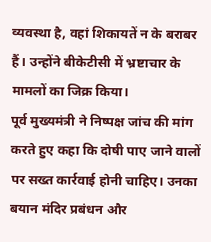व्यवस्था है, वहां शिकायतें न के बराबर हैं। उन्होंने बीकेटीसी में भ्रष्टाचार के मामलों का जिक्र किया।
पूर्व मुख्यमंत्री ने निष्पक्ष जांच की मांग करते हुए कहा कि दोषी पाए जाने वालों पर सख्त कार्रवाई होनी चाहिए। उनका बयान मंदिर प्रबंधन और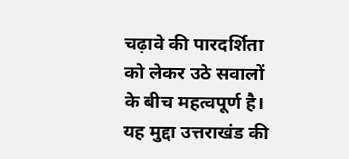चढ़ावे की पारदर्शिता को लेकर उठे सवालों के बीच महत्वपूर्ण है।
यह मुद्दा उत्तराखंड की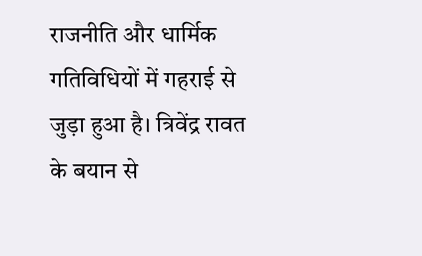राजनीति और धार्मिक गतिविधियों में गहराई से जुड़ा हुआ है। त्रिवेंद्र रावत के बयान से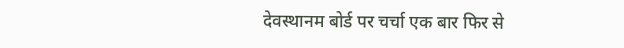देवस्थानम बोर्ड पर चर्चा एक बार फिर से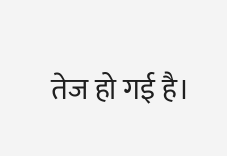तेज हो गई है।